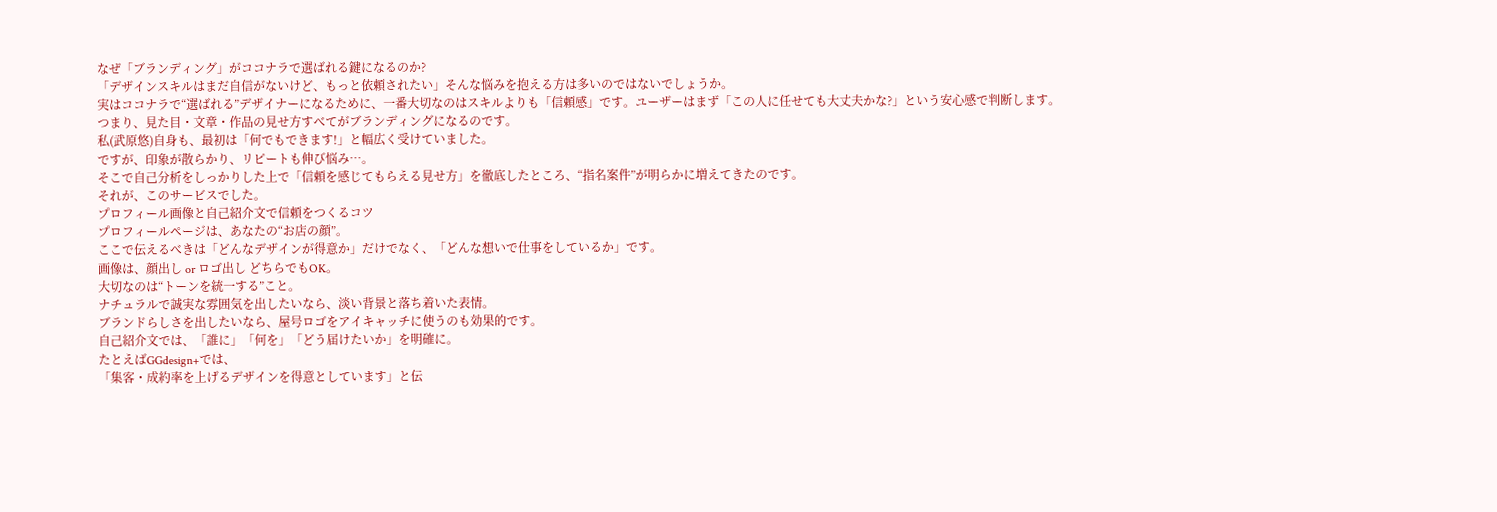なぜ「ブランディング」がココナラで選ばれる鍵になるのか?
「デザインスキルはまだ自信がないけど、もっと依頼されたい」そんな悩みを抱える方は多いのではないでしょうか。
実はココナラで“選ばれる”デザイナーになるために、一番大切なのはスキルよりも「信頼感」です。ユーザーはまず「この人に任せても大丈夫かな?」という安心感で判断します。
つまり、見た目・文章・作品の見せ方すべてがブランディングになるのです。
私(武原悠)自身も、最初は「何でもできます!」と幅広く受けていました。
ですが、印象が散らかり、リピートも伸び悩み…。
そこで自己分析をしっかりした上で「信頼を感じてもらえる見せ方」を徹底したところ、“指名案件”が明らかに増えてきたのです。
それが、このサービスでした。
プロフィール画像と自己紹介文で信頼をつくるコツ
プロフィールページは、あなたの“お店の顔”。
ここで伝えるべきは「どんなデザインが得意か」だけでなく、「どんな想いで仕事をしているか」です。
画像は、顔出し or ロゴ出し どちらでもOK。
大切なのは“トーンを統一する”こと。
ナチュラルで誠実な雰囲気を出したいなら、淡い背景と落ち着いた表情。
ブランドらしさを出したいなら、屋号ロゴをアイキャッチに使うのも効果的です。
自己紹介文では、「誰に」「何を」「どう届けたいか」を明確に。
たとえばGGdesign+では、
「集客・成約率を上げるデザインを得意としています」と伝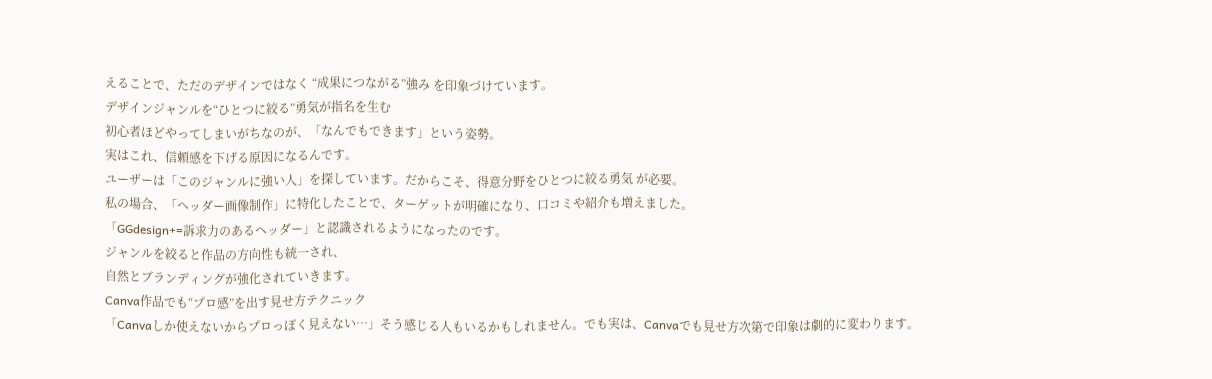えることで、ただのデザインではなく “成果につながる”強み を印象づけています。
デザインジャンルを“ひとつに絞る”勇気が指名を生む
初心者ほどやってしまいがちなのが、「なんでもできます」という姿勢。
実はこれ、信頼感を下げる原因になるんです。
ユーザーは「このジャンルに強い人」を探しています。だからこそ、得意分野をひとつに絞る勇気 が必要。
私の場合、「ヘッダー画像制作」に特化したことで、ターゲットが明確になり、口コミや紹介も増えました。
「GGdesign+=訴求力のあるヘッダー」と認識されるようになったのです。
ジャンルを絞ると作品の方向性も統一され、
自然とブランディングが強化されていきます。
Canva作品でも“プロ感”を出す見せ方テクニック
「Canvaしか使えないからプロっぽく見えない…」そう感じる人もいるかもしれません。でも実は、Canvaでも見せ方次第で印象は劇的に変わります。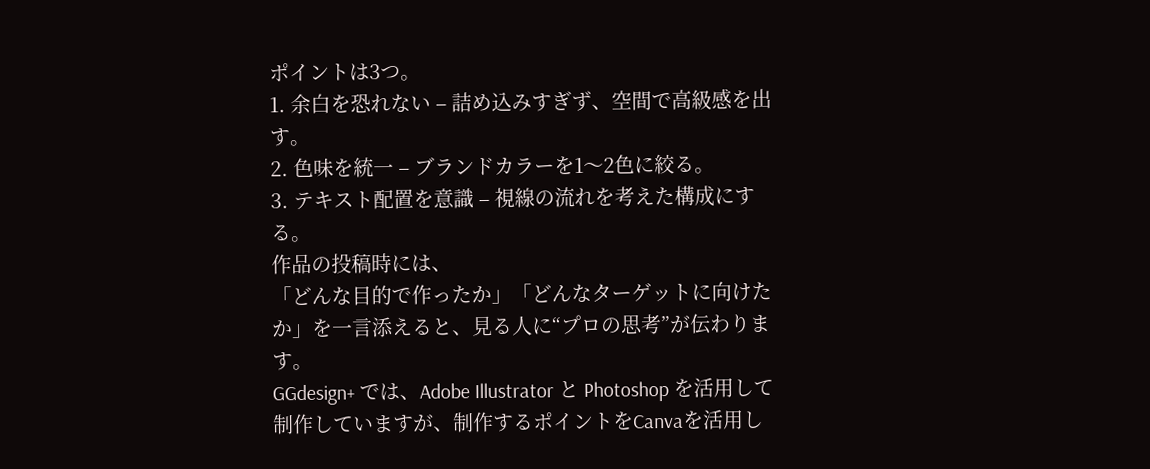ポイントは3つ。
1. 余白を恐れない – 詰め込みすぎず、空間で高級感を出す。
2. 色味を統一 – ブランドカラーを1〜2色に絞る。
3. テキスト配置を意識 – 視線の流れを考えた構成にする。
作品の投稿時には、
「どんな目的で作ったか」「どんなターゲットに向けたか」を一言添えると、見る人に“プロの思考”が伝わります。
GGdesign+ では、Adobe Illustrator と Photoshop を活用して制作していますが、制作するポイントをCanvaを活用し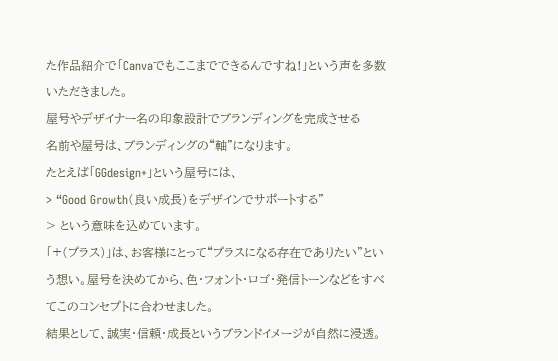た作品紹介で「Canvaでもここまでできるんですね!」という声を多数いただきました。
屋号やデザイナー名の印象設計でブランディングを完成させる
名前や屋号は、ブランディングの“軸”になります。
たとえば「GGdesign+」という屋号には、
> “Good Growth(良い成長)をデザインでサポートする”
> という意味を込めています。
「+(プラス)」は、お客様にとって“プラスになる存在でありたい”という想い。屋号を決めてから、色・フォント・ロゴ・発信トーンなどをすべてこのコンセプトに合わせました。
結果として、誠実・信頼・成長というブランドイメージが自然に浸透。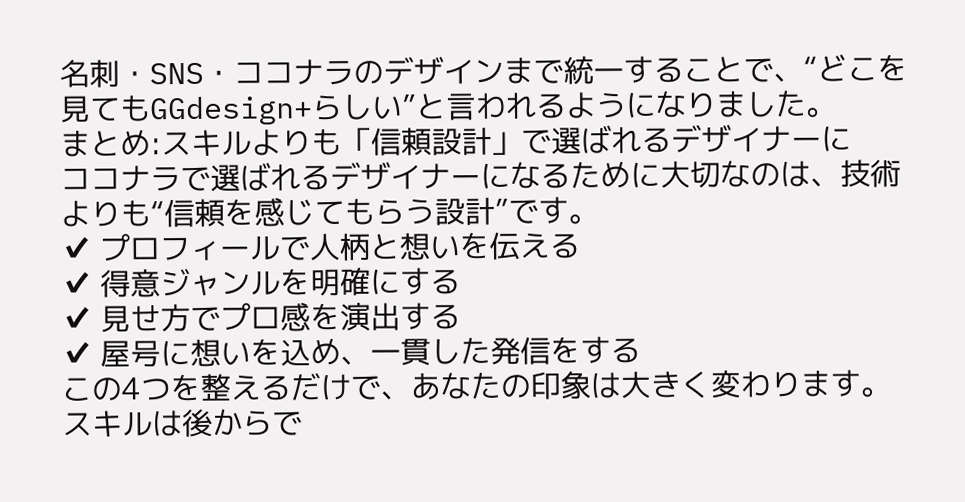名刺・SNS・ココナラのデザインまで統一することで、“どこを見てもGGdesign+らしい”と言われるようになりました。
まとめ:スキルよりも「信頼設計」で選ばれるデザイナーに
ココナラで選ばれるデザイナーになるために大切なのは、技術よりも“信頼を感じてもらう設計”です。
✔ プロフィールで人柄と想いを伝える
✔ 得意ジャンルを明確にする
✔ 見せ方でプロ感を演出する
✔ 屋号に想いを込め、一貫した発信をする
この4つを整えるだけで、あなたの印象は大きく変わります。
スキルは後からで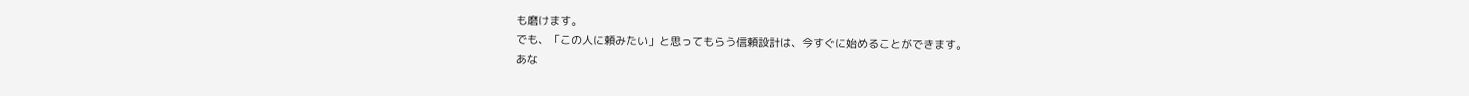も磨けます。
でも、「この人に頼みたい」と思ってもらう信頼設計は、今すぐに始めることができます。
あな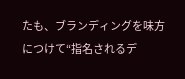たも、ブランディングを味方につけて“指名されるデ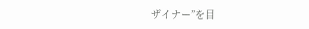ザイナー”を目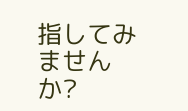指してみませんか?